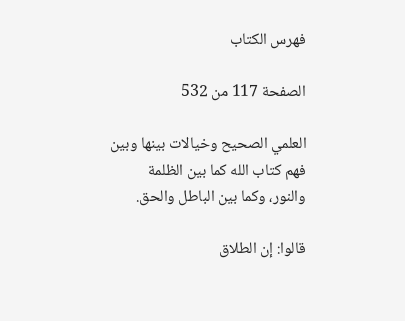فهرس الكتاب

الصفحة 117 من 532

العلمي الصحيح وخيالات بينها وبين فهم كتاب الله كما بين الظلمة والنور، وكما بين الباطل والحق.

قالوا: إن الطلاق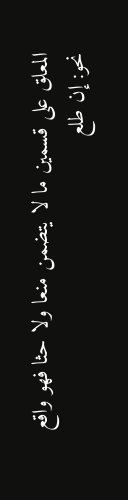المعلق على قسمين ما لا يتضمن منعا ولا حثا فهو واقع نحو: إن طلع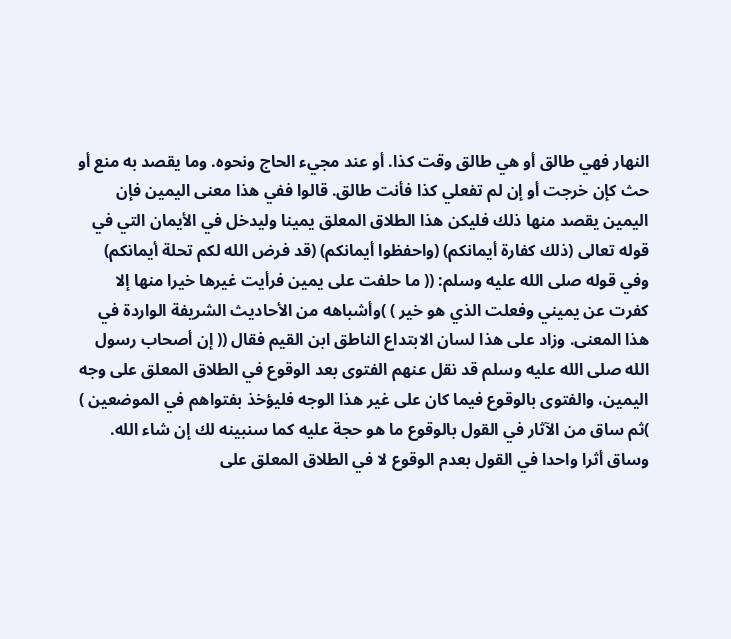النهار فهي طالق أو هي طالق وقت كذا. أو عند مجيء الحاج ونحوه. وما يقصد به منع أو حث كإن خرجت أو إن لم تفعلي كذا فأنت طالق. قالوا ففي هذا معنى اليمين فإن اليمين يقصد منها ذلك فليكن هذا الطلاق المعلق يمينا وليدخل في الأيمان التي في قوله تعالى (ذلك كفارة أيمانكم) (واحفظوا أيمانكم) (قد فرض الله لكم تحلة أيمانكم) وفي قوله صلى الله عليه وسلم: (( ما حلفت على يمين فرأيت غيرها خيرا منها إلا كفرت عن يميني وفعلت الذي هو خير ) )وأشباهه من الأحاديث الشريفة الواردة في هذا المعنى. وزاد على هذا لسان الابتداع الناطق ابن القيم فقال (( إن أصحاب رسول الله صلى الله عليه وسلم قد نقل عنهم الفتوى بعد الوقوع في الطلاق المعلق على وجه اليمين، والفتوى بالوقوع فيما كان على غير هذا الوجه فليؤخذ بفتواهم في الموضعين ) )ثم ساق من الآثار في القول بالوقوع ما هو حجة عليه كما سنبينه لك إن شاء الله. وساق أثرا واحدا في القول بعدم الوقوع لا في الطلاق المعلق على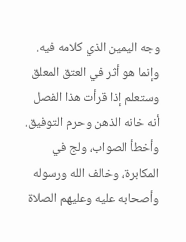وجه اليمين الذي كلامه فيه. وإنما هو أثر في العتق المعلق وستعلم إذا قرأت هذا الفصل أنه خانه الذهن وحرم التوفيق. وأخطأ الصواب، ولج في المكابرة، وخالف الله ورسوله وأصحابه عليه وعليهم الصلاة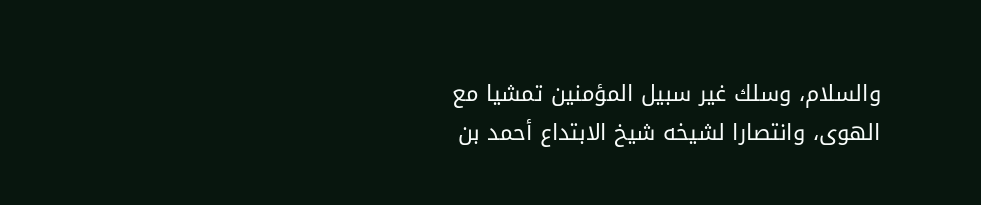والسلام، وسلك غير سبيل المؤمنين تمشيا مع الهوى، وانتصارا لشيخه شيخ الابتداع أحمد بن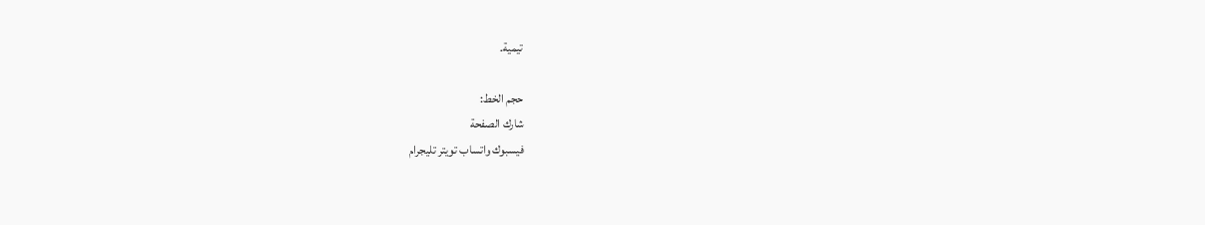تيمية.

حجم الخط:
شارك الصفحة
فيسبوك واتساب تويتر تليجرام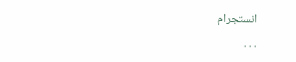انستجرام
. . .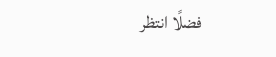فضلًا انتظر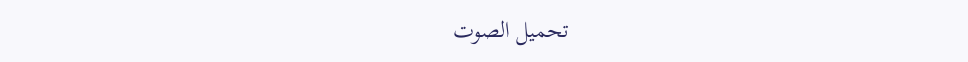تحميل الصوت